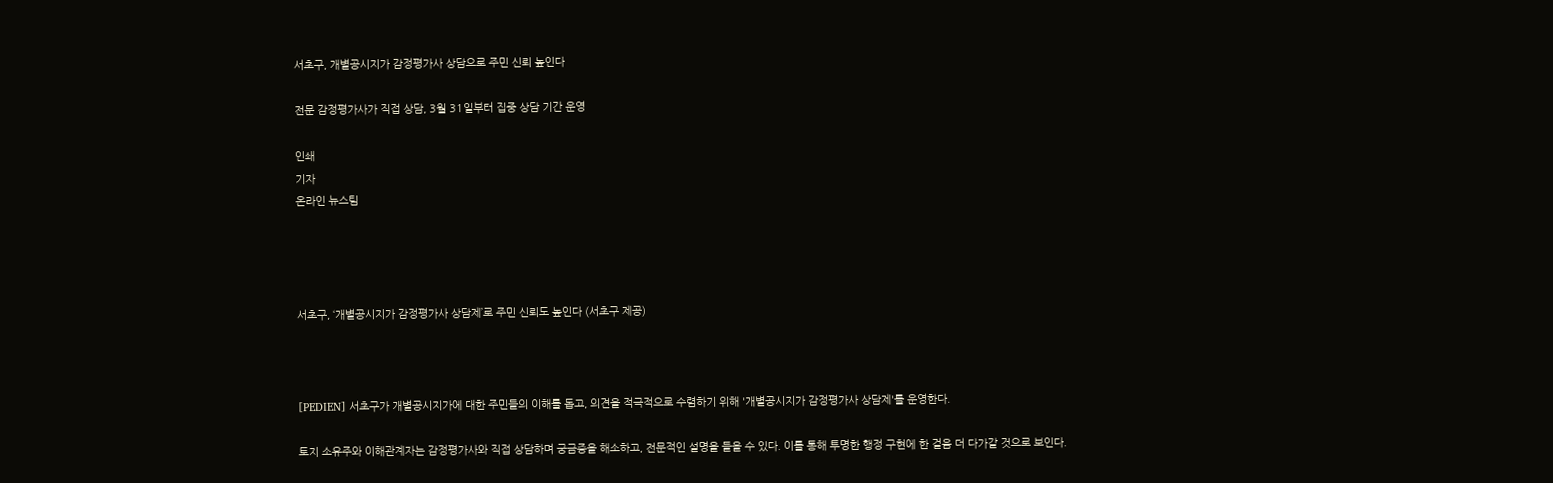서초구, 개별공시지가 감정평가사 상담으로 주민 신뢰 높인다

전문 감정평가사가 직접 상담, 3월 31일부터 집중 상담 기간 운영

인쇄
기자
온라인 뉴스팀




서초구, ‘개별공시지가 감정평가사 상담제’로 주민 신뢰도 높인다 (서초구 제공)



[PEDIEN] 서초구가 개별공시지가에 대한 주민들의 이해를 돕고, 의견을 적극적으로 수렴하기 위해 '개별공시지가 감정평가사 상담제'를 운영한다.

토지 소유주와 이해관계자는 감정평가사와 직접 상담하며 궁금증을 해소하고, 전문적인 설명을 들을 수 있다. 이를 통해 투명한 행정 구현에 한 걸음 더 다가갈 것으로 보인다.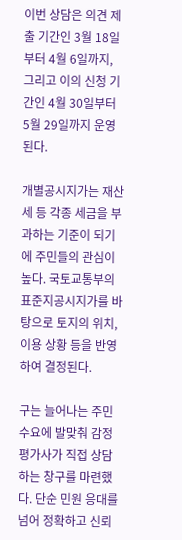이번 상담은 의견 제출 기간인 3월 18일부터 4월 6일까지, 그리고 이의 신청 기간인 4월 30일부터 5월 29일까지 운영된다.

개별공시지가는 재산세 등 각종 세금을 부과하는 기준이 되기에 주민들의 관심이 높다. 국토교통부의 표준지공시지가를 바탕으로 토지의 위치, 이용 상황 등을 반영하여 결정된다.

구는 늘어나는 주민 수요에 발맞춰 감정평가사가 직접 상담하는 창구를 마련했다. 단순 민원 응대를 넘어 정확하고 신뢰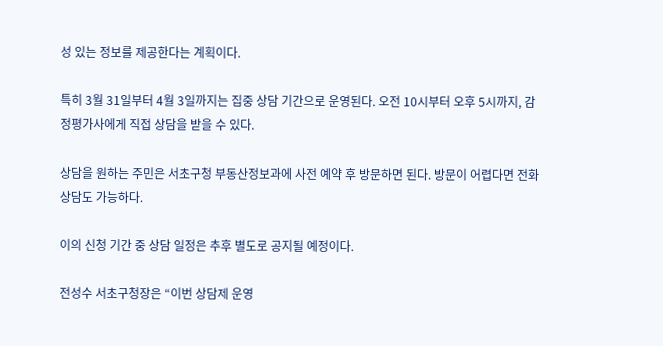성 있는 정보를 제공한다는 계획이다.

특히 3월 31일부터 4월 3일까지는 집중 상담 기간으로 운영된다. 오전 10시부터 오후 5시까지, 감정평가사에게 직접 상담을 받을 수 있다.

상담을 원하는 주민은 서초구청 부동산정보과에 사전 예약 후 방문하면 된다. 방문이 어렵다면 전화 상담도 가능하다.

이의 신청 기간 중 상담 일정은 추후 별도로 공지될 예정이다.

전성수 서초구청장은 “이번 상담제 운영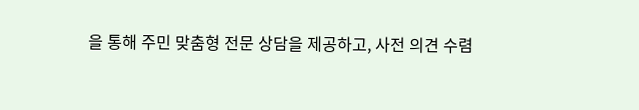을 통해 주민 맞춤형 전문 상담을 제공하고, 사전 의견 수렴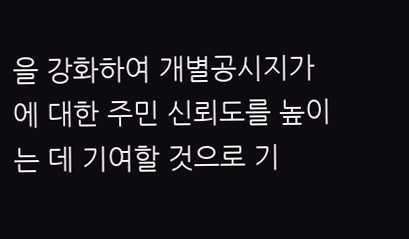을 강화하여 개별공시지가에 대한 주민 신뢰도를 높이는 데 기여할 것으로 기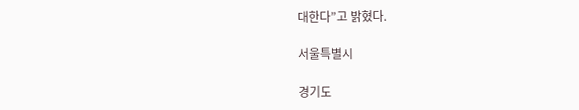대한다”고 밝혔다.

서울특별시

경기도